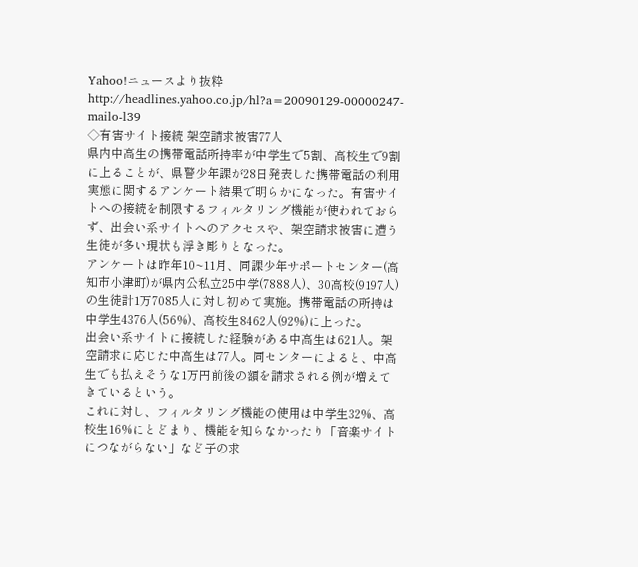Yahoo!ニュースより抜粋
http://headlines.yahoo.co.jp/hl?a=20090129-00000247-mailo-l39
◇有害サイト接続 架空請求被害77人
県内中高生の携帯電話所持率が中学生で5割、高校生で9割に上ることが、県警少年課が28日発表した携帯電話の利用実態に関するアンケート結果で明らかになった。有害サイトへの接続を制限するフィルタリング機能が使われておらず、出会い系サイトへのアクセスや、架空請求被害に遭う生徒が多い現状も浮き彫りとなった。
アンケートは昨年10~11月、同課少年サポートセンター(高知市小津町)が県内公私立25中学(7888人)、30高校(9197人)の生徒計1万7085人に対し初めて実施。携帯電話の所持は中学生4376人(56%)、高校生8462人(92%)に上った。
出会い系サイトに接続した経験がある中高生は621人。架空請求に応じた中高生は77人。同センターによると、中高生でも払えそうな1万円前後の額を請求される例が増えてきているという。
これに対し、フィルタリング機能の使用は中学生32%、高校生16%にとどまり、機能を知らなかったり「音楽サイトにつながらない」など子の求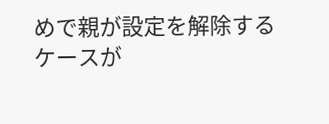めで親が設定を解除するケースが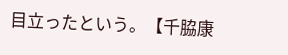目立ったという。【千脇康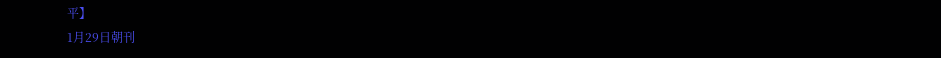平】
1月29日朝刊